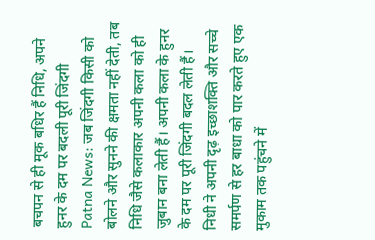बचपन से ही मूक बधिर हैं निधि, अपने हुनर के दम पर बदली पूरी जिंदगी
Patna News: जब जिंदगी किसी को बोलने और सुनने की क्षमता नहीं देती, तब निधि जैसे कलाकार अपनी कला को ही जुबान बना लेती हैं। अपनी कला के हुनर के दम पर पूरी जिंदगी बदल लेती हैं। निधी ने अपनी दृढ़ इच्छाशक्ति और सच्चे समर्पण से हर बाधा को पार करते हुए एक मुकाम तक पहुंचने में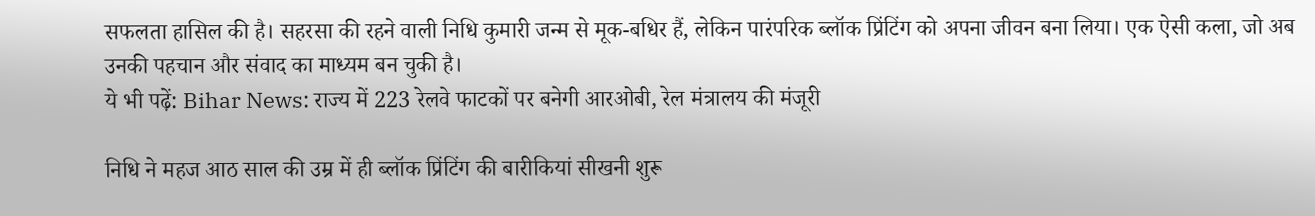सफलता हासिल की है। सहरसा की रहने वाली निधि कुमारी जन्म से मूक-बधिर हैं, लेकिन पारंपरिक ब्लॉक प्रिंटिंग को अपना जीवन बना लिया। एक ऐसी कला, जो अब उनकी पहचान और संवाद का माध्यम बन चुकी है।
ये भी पढ़ें: Bihar News: राज्य में 223 रेलवे फाटकों पर बनेगी आरओबी, रेल मंत्रालय की मंजूरी

निधि ने महज आठ साल की उम्र में ही ब्लॉक प्रिंटिंग की बारीकियां सीखनी शुरू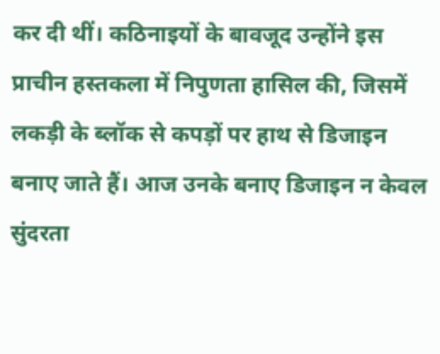कर दी थीं। कठिनाइयों के बावजूद उन्होंने इस प्राचीन हस्तकला में निपुणता हासिल की, जिसमें लकड़ी के ब्लॉक से कपड़ों पर हाथ से डिजाइन बनाए जाते हैं। आज उनके बनाए डिजाइन न केवल सुंदरता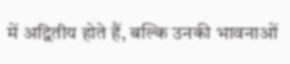में अद्वितीय होते हैं, बल्कि उनकी भावनाओं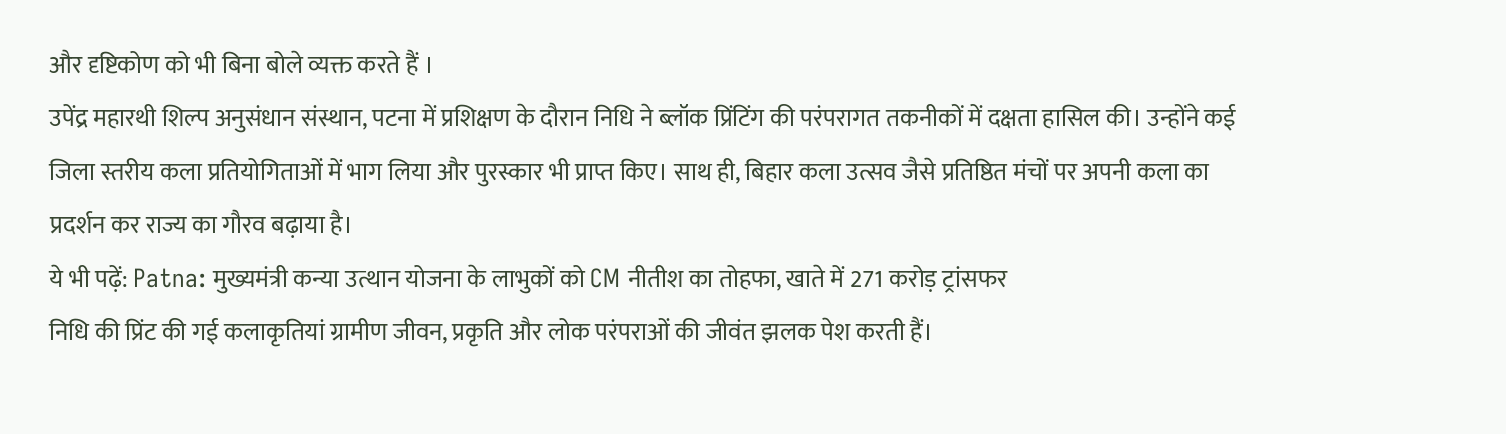और दृष्टिकोण को भी बिना बोले व्यक्त करते हैं ।
उपेंद्र महारथी शिल्प अनुसंधान संस्थान, पटना में प्रशिक्षण के दौरान निधि ने ब्लॉक प्रिंटिंग की परंपरागत तकनीकों में दक्षता हासिल की। उन्होंने कई जिला स्तरीय कला प्रतियोगिताओं में भाग लिया और पुरस्कार भी प्राप्त किए। साथ ही, बिहार कला उत्सव जैसे प्रतिष्ठित मंचों पर अपनी कला का प्रदर्शन कर राज्य का गौरव बढ़ाया है।
ये भी पढ़ें: Patna: मुख्यमंत्री कन्या उत्थान योजना के लाभुकों को CM नीतीश का तोहफा, खाते में 271 करोड़ ट्रांसफर
निधि की प्रिंट की गई कलाकृतियां ग्रामीण जीवन, प्रकृति और लोक परंपराओं की जीवंत झलक पेश करती हैं।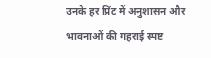उनके हर प्रिंट में अनुशासन और भावनाओं की गहराई स्पष्ट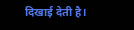दिखाई देती है।